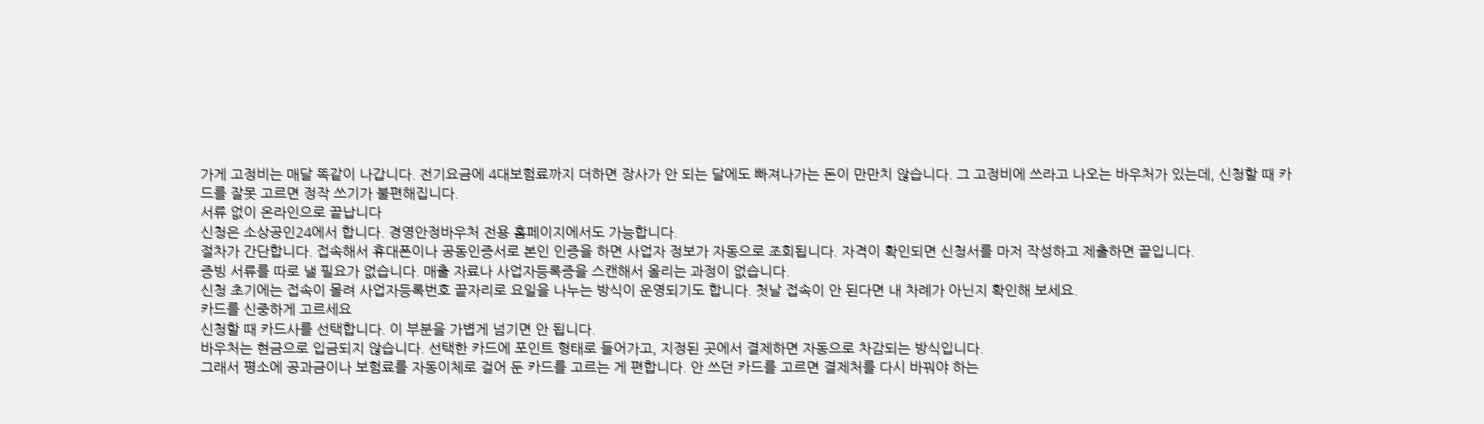가게 고정비는 매달 똑같이 나갑니다. 전기요금에 4대보험료까지 더하면 장사가 안 되는 달에도 빠져나가는 돈이 만만치 않습니다. 그 고정비에 쓰라고 나오는 바우처가 있는데, 신청할 때 카드를 잘못 고르면 정작 쓰기가 불편해집니다.
서류 없이 온라인으로 끝납니다
신청은 소상공인24에서 합니다. 경영안정바우처 전용 홈페이지에서도 가능합니다.
절차가 간단합니다. 접속해서 휴대폰이나 공동인증서로 본인 인증을 하면 사업자 정보가 자동으로 조회됩니다. 자격이 확인되면 신청서를 마저 작성하고 제출하면 끝입니다.
증빙 서류를 따로 낼 필요가 없습니다. 매출 자료나 사업자등록증을 스캔해서 올리는 과정이 없습니다.
신청 초기에는 접속이 몰려 사업자등록번호 끝자리로 요일을 나누는 방식이 운영되기도 합니다. 첫날 접속이 안 된다면 내 차례가 아닌지 확인해 보세요.
카드를 신중하게 고르세요
신청할 때 카드사를 선택합니다. 이 부분을 가볍게 넘기면 안 됩니다.
바우처는 현금으로 입금되지 않습니다. 선택한 카드에 포인트 형태로 들어가고, 지정된 곳에서 결제하면 자동으로 차감되는 방식입니다.
그래서 평소에 공과금이나 보험료를 자동이체로 걸어 둔 카드를 고르는 게 편합니다. 안 쓰던 카드를 고르면 결제처를 다시 바꿔야 하는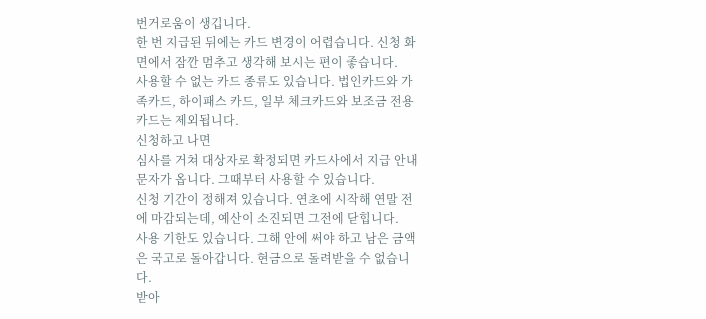번거로움이 생깁니다.
한 번 지급된 뒤에는 카드 변경이 어렵습니다. 신청 화면에서 잠깐 멈추고 생각해 보시는 편이 좋습니다.
사용할 수 없는 카드 종류도 있습니다. 법인카드와 가족카드, 하이패스 카드, 일부 체크카드와 보조금 전용 카드는 제외됩니다.
신청하고 나면
심사를 거쳐 대상자로 확정되면 카드사에서 지급 안내 문자가 옵니다. 그때부터 사용할 수 있습니다.
신청 기간이 정해져 있습니다. 연초에 시작해 연말 전에 마감되는데, 예산이 소진되면 그전에 닫힙니다.
사용 기한도 있습니다. 그해 안에 써야 하고 남은 금액은 국고로 돌아갑니다. 현금으로 돌려받을 수 없습니다.
받아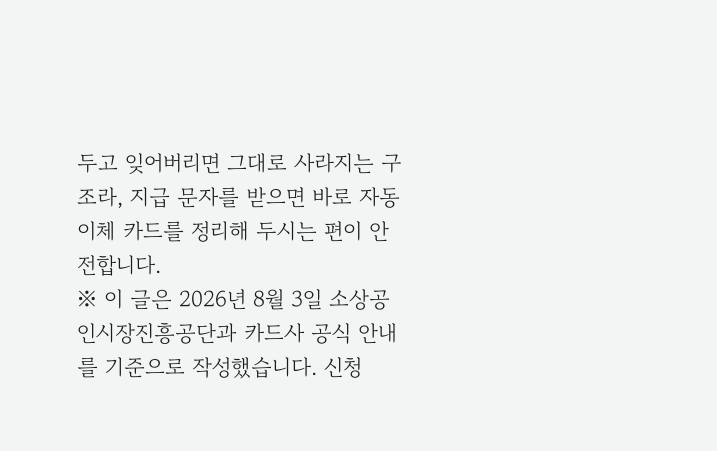두고 잊어버리면 그대로 사라지는 구조라, 지급 문자를 받으면 바로 자동이체 카드를 정리해 두시는 편이 안전합니다.
※ 이 글은 2026년 8월 3일 소상공인시장진흥공단과 카드사 공식 안내를 기준으로 작성했습니다. 신청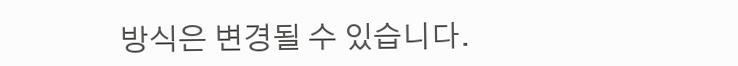방식은 변경될 수 있습니다.